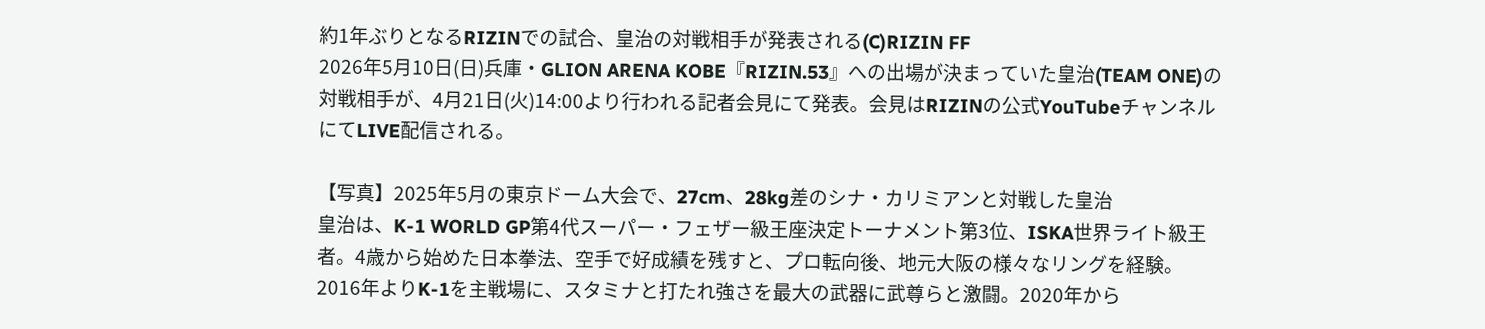約1年ぶりとなるRIZINでの試合、皇治の対戦相手が発表される(C)RIZIN FF
2026年5月10日(日)兵庫・GLION ARENA KOBE『RIZIN.53』への出場が決まっていた皇治(TEAM ONE)の対戦相手が、4月21日(火)14:00より行われる記者会見にて発表。会見はRIZINの公式YouTubeチャンネルにてLIVE配信される。

【写真】2025年5月の東京ドーム大会で、27cm、28kg差のシナ・カリミアンと対戦した皇治
皇治は、K-1 WORLD GP第4代スーパー・フェザー級王座決定トーナメント第3位、ISKA世界ライト級王者。4歳から始めた日本拳法、空手で好成績を残すと、プロ転向後、地元大阪の様々なリングを経験。2016年よりK-1を主戦場に、スタミナと打たれ強さを最大の武器に武尊らと激闘。2020年から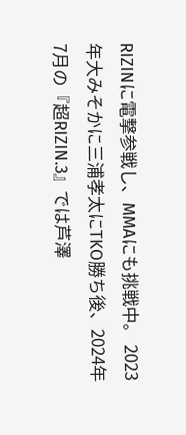RIZINに電撃参戦し、MMAにも挑戦中。 2023年大みそかに三浦孝太にTKO勝ち後、2024年7月の『超RIZIN.3』では芦澤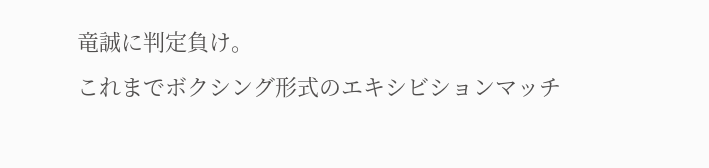竜誠に判定負け。
これまでボクシング形式のエキシビションマッチ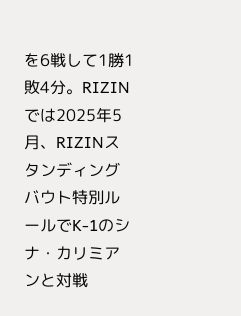を6戦して1勝1敗4分。RIZINでは2025年5月、RIZINスタンディングバウト特別ルールでK-1のシナ・カリミアンと対戦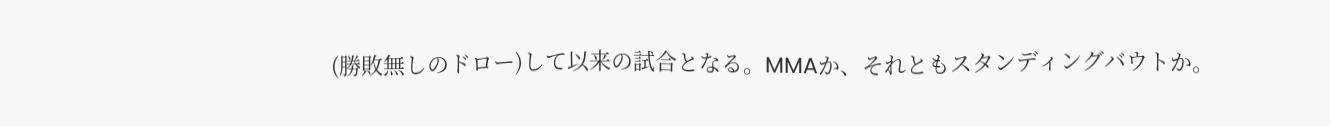(勝敗無しのドロー)して以来の試合となる。MMAか、それともスタンディングバウトか。